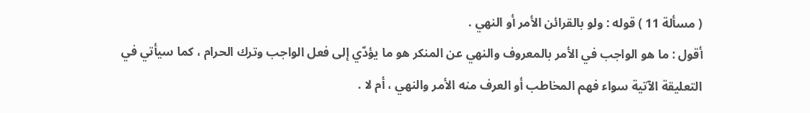( مسألة 11 ) قوله : ولو بالقرائن الأمر أو النهي .
أقول : ما هو الواجب في الأمر بالمعروف والنهي عن المنكر هو ما يؤدّي إلى فعل الواجب وترك الحرام ، كما سيأتي في التعليقة الآتية سواء فهم المخاطب أو العرف منه الأمر والنهي ، أم لا .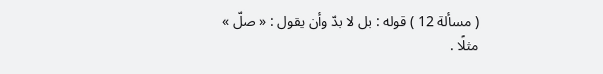( مسألة 12 ) قوله : بل لا بدّ وأن يقول : « صلّ » مثلًا .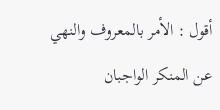أقول : الأمر بالمعروف والنهي عن المنكر الواجبان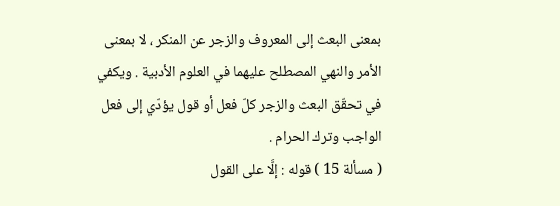بمعنى البعث إلى المعروف والزجر عن المنكر ، لا بمعنى الأمر والنهي المصطلح عليهما في العلوم الأدبية . ويكفي في تحقّق البعث والزجر كلّ فعل أو قول يؤدّي إلى فعل الواجب وترك الحرام .
( مسألة 15 ) قوله : إلَّا على القول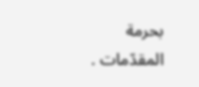بحرمة المقدّمات .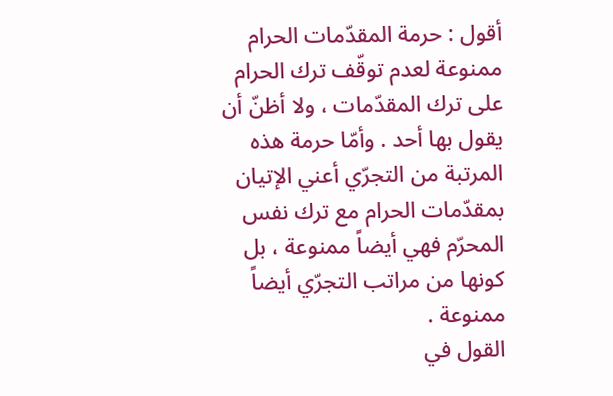أقول : حرمة المقدّمات الحرام ممنوعة لعدم توقّف ترك الحرام على ترك المقدّمات ، ولا أظنّ أن يقول بها أحد . وأمّا حرمة هذه المرتبة من التجرّي أعني الإتيان بمقدّمات الحرام مع ترك نفس المحرّم فهي أيضاً ممنوعة ، بل كونها من مراتب التجرّي أيضاً ممنوعة .
القول في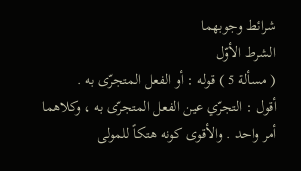شرائط وجوبهما
الشرط الأوّل
( مسألة 5 ) قوله : أو الفعل المتجرّى به .
أقول : التجرّي عين الفعل المتجرّى به ، وكلاهما أمر واحد . والأقوى كونه هتكاً للمولى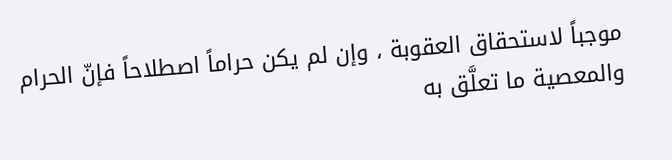موجباً لاستحقاق العقوبة ، وإن لم يكن حراماً اصطلاحاً فإنّ الحرام والمعصية ما تعلَّق به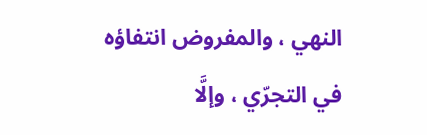النهي ، والمفروض انتفاؤه في التجرّي ، وإلَّا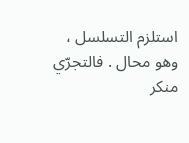استلزم التسلسل ، وهو محال . فالتجرّي منكر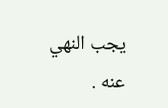يجب النهي عنه .